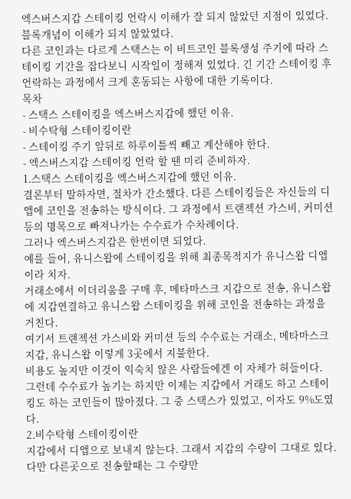엑스버스지갑 스테이킹 언락시 이해가 잘 되지 않았던 지점이 있었다. 블록개념이 이해가 되지 않았었다.
다른 코인과는 다르게 스택스는 이 비트코인 블록생성 주기에 따라 스테이킹 기간을 잡다보니 시작일이 정해져 있었다. 긴 기간 스테이킹 후 언락하는 과정에서 크게 혼동되는 사항에 대한 기록이다.
목차
- 스택스 스테이킹을 엑스버스지갑에 했던 이유.
- 비수탁형 스테이킹이란
- 스테이킹 주기 앞뒤로 하루이틀씩 빼고 계산해야 한다.
- 엑스버스지갑 스테이킹 언락 할 땐 미리 준비하자.
1.스택스 스테이킹을 엑스버스지갑에 했던 이유.
결론부터 말하자면, 절차가 간소했다. 다른 스테이킹들은 자신들의 디앱에 코인을 전송하는 방식이다. 그 과정에서 트랜젝션 가스비, 커미션 등의 명목으로 빠져나가는 수수료가 수차례이다.
그러나 엑스버스지갑은 한번이면 되었다.
예를 들어, 유니스왑에 스테이킹을 위해 최종목적지가 유니스왑 디앱이라 치자.
거래소에서 이더리움을 구매 후, 메타마스크 지갑으로 전송, 유니스왑에 지갑연결하고 유니스왑 스테이킹을 위해 코인을 전송하는 과정을 거친다.
여기서 트랜젝션 가스비와 커미션 등의 수수료는 거래소, 메타마스크지갑, 유니스왑 이렇게 3곳에서 지불한다.
비용도 높지만 이것이 익숙치 않은 사람들에겐 이 자체가 허들이다.
그런데 수수료가 높기는 하지만 이제는 지갑에서 거래도 하고 스테이킹도 하는 코인들이 많아졌다. 그 중 스택스가 있었고, 이자도 9%도였다.
2.비수탁형 스테이킹이란
지갑에서 디앱으로 보내지 않는다. 그래서 지갑의 수량이 그대로 있다. 다만 다른곳으로 전송할때는 그 수량만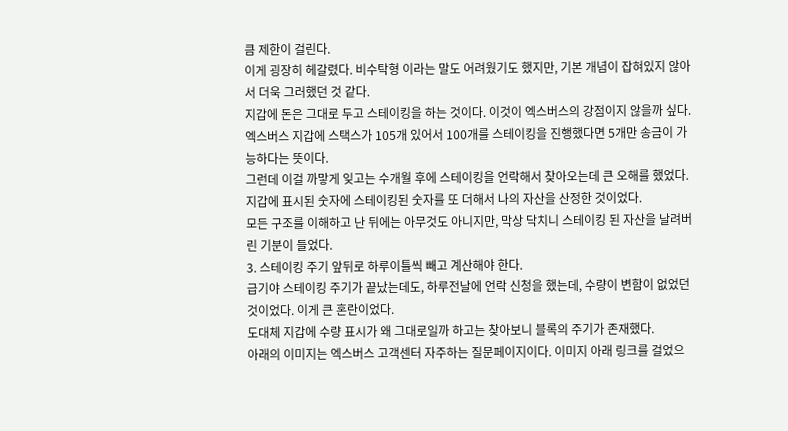큼 제한이 걸린다.
이게 굉장히 헤갈렸다. 비수탁형 이라는 말도 어려웠기도 했지만, 기본 개념이 잡혀있지 않아서 더욱 그러했던 것 같다.
지갑에 돈은 그대로 두고 스테이킹을 하는 것이다. 이것이 엑스버스의 강점이지 않을까 싶다.
엑스버스 지갑에 스택스가 105개 있어서 100개를 스테이킹을 진행했다면 5개만 송금이 가능하다는 뜻이다.
그런데 이걸 까맣게 잊고는 수개월 후에 스테이킹을 언락해서 찾아오는데 큰 오해를 했었다. 지갑에 표시된 숫자에 스테이킹된 숫자를 또 더해서 나의 자산을 산정한 것이었다.
모든 구조를 이해하고 난 뒤에는 아무것도 아니지만, 막상 닥치니 스테이킹 된 자산을 날려버린 기분이 들었다.
3. 스테이킹 주기 앞뒤로 하루이틀씩 빼고 계산해야 한다.
급기야 스테이킹 주기가 끝났는데도, 하루전날에 언락 신청을 했는데, 수량이 변함이 없었던 것이었다. 이게 큰 혼란이었다.
도대체 지갑에 수량 표시가 왜 그대로일까 하고는 찾아보니 블록의 주기가 존재했다.
아래의 이미지는 엑스버스 고객센터 자주하는 질문페이지이다. 이미지 아래 링크를 걸었으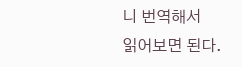니 번역해서 읽어보면 된다.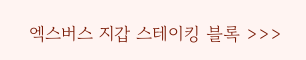엑스버스 지갑 스테이킹 블록 >>>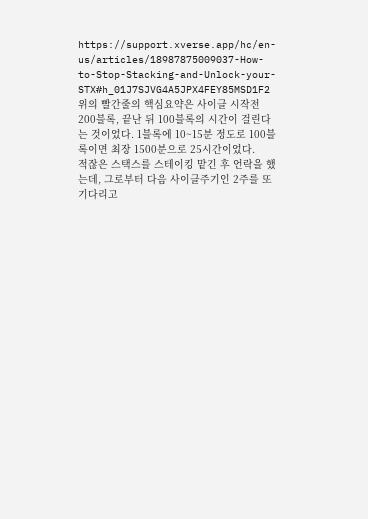https://support.xverse.app/hc/en-us/articles/18987875009037-How-to-Stop-Stacking-and-Unlock-your-STX#h_01J7SJVG4A5JPX4FEY85MSD1F2
위의 빨간줄의 핵심요약은 사이클 시작전 200블록, 끝난 뒤 100블록의 시간이 걸린다는 것이었다. 1블록에 10~15분 정도로 100블록이면 최장 1500분으로 25시간이었다.
적잖은 스택스를 스테이킹 맡긴 후 언락을 했는데, 그로부터 다음 사이클주기인 2주를 또 기다리고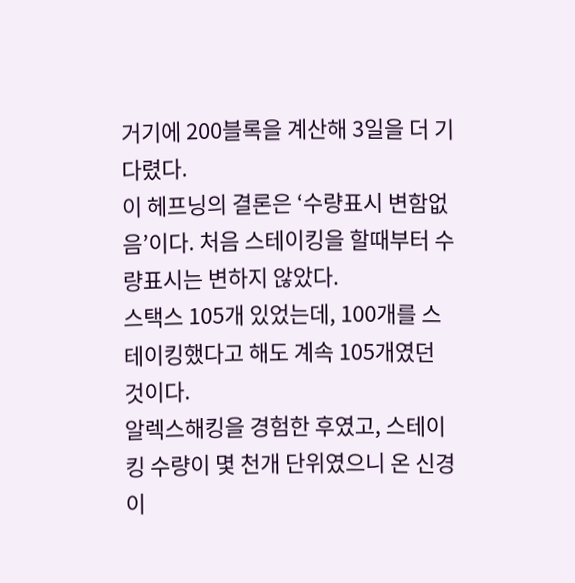거기에 200블록을 계산해 3일을 더 기다렸다.
이 헤프닝의 결론은 ‘수량표시 변함없음’이다. 처음 스테이킹을 할때부터 수량표시는 변하지 않았다.
스택스 105개 있었는데, 100개를 스테이킹했다고 해도 계속 105개였던 것이다.
알렉스해킹을 경험한 후였고, 스테이킹 수량이 몇 천개 단위였으니 온 신경이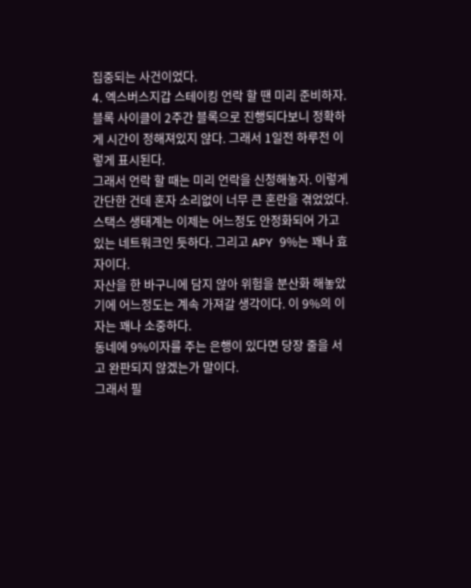집중되는 사건이었다.
4. 엑스버스지갑 스테이킹 언락 할 땐 미리 준비하자.
블록 사이클이 2주간 블록으로 진행되다보니 정확하게 시간이 정해져있지 않다. 그래서 1일전 하루전 이렇게 표시된다.
그래서 언락 할 때는 미리 언락을 신청해놓자. 이렇게 간단한 건데 혼자 소리없이 너무 큰 혼란을 겪었었다.
스택스 생태계는 이제는 어느정도 안정화되어 가고 있는 네트워크인 듯하다. 그리고 APY 9%는 꽤나 효자이다.
자산을 한 바구니에 담지 않아 위험을 분산화 해놓았기에 어느정도는 계속 가져갈 생각이다. 이 9%의 이자는 꽤나 소중하다.
동네에 9%이자를 주는 은행이 있다면 당장 줄을 서고 완판되지 않겠는가 말이다.
그래서 필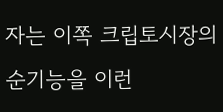자는 이쪽 크립토시장의 순기능을 이런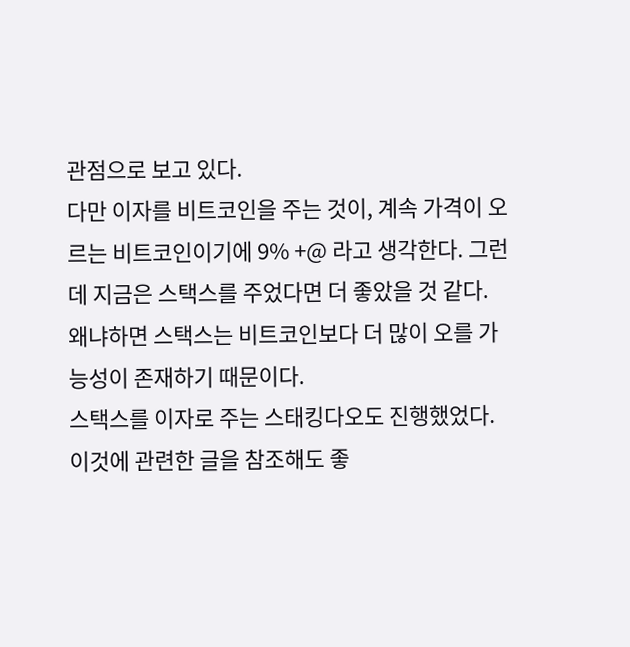관점으로 보고 있다.
다만 이자를 비트코인을 주는 것이, 계속 가격이 오르는 비트코인이기에 9% +@ 라고 생각한다. 그런데 지금은 스택스를 주었다면 더 좋았을 것 같다. 왜냐하면 스택스는 비트코인보다 더 많이 오를 가능성이 존재하기 때문이다.
스택스를 이자로 주는 스태킹다오도 진행했었다. 이것에 관련한 글을 참조해도 좋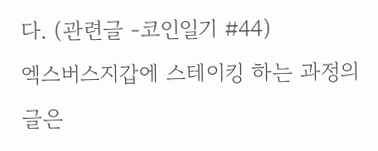다. (관련글 -코인일기 #44)
엑스버스지갑에 스테이킹 하는 과정의 글은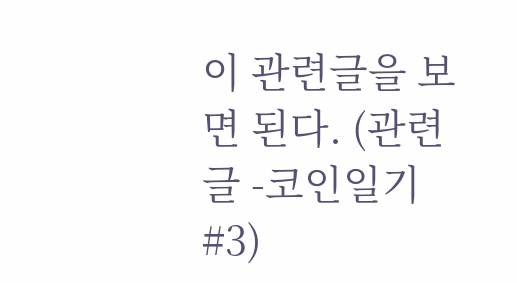이 관련글을 보면 된다. (관련글 -코인일기 #3)